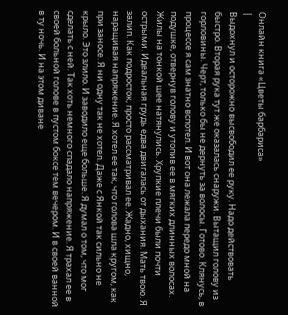Онлайн книга «Цветы барбариса»
|
Выдохнул и осторожно высвободил ее руку. Надо действовать быстро. Вторая рука тут же оказалась снаружи. Вытащил голову из горловины. Черт, только бы не дернуть за волосы. Готово. Клянусь, в процессе я сам знатно вспотел. И вот она лежала передо мной на подушке, отвернув голову и утопив ее в мягких длинных волосах. Жилы на тонкой шее натянулись. Хрупкие плечи были почти острыми. Идеальная грудь едва двигалась от дыхания. Мать твою. Я залип. Как подросток, просто рассматривал ее. Жадно, хищно, наращивая напряжение. Я хотел ее так, что голова шла кругом, как при заносе. Я ни одну так не хотел. Даже с Янкой так сильно не крыло. Это злило. И заводило еще больше. Я думал о том, что мог сделать с ней. Так хоть немного спадало напряжение. Я трахал ее в своей больной голове в пустом боксе тем вечером. И в своей ванной в ту ночь. И на этом диване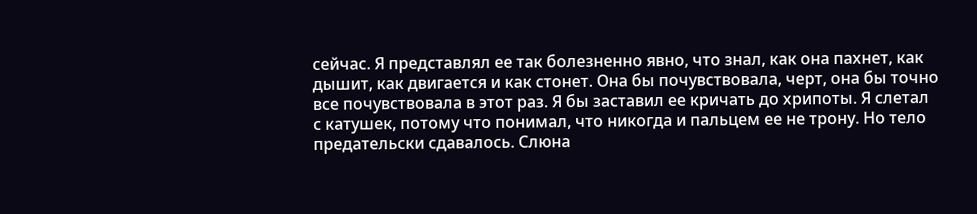сейчас. Я представлял ее так болезненно явно, что знал, как она пахнет, как дышит, как двигается и как стонет. Она бы почувствовала, черт, она бы точно все почувствовала в этот раз. Я бы заставил ее кричать до хрипоты. Я слетал с катушек, потому что понимал, что никогда и пальцем ее не трону. Но тело предательски сдавалось. Слюна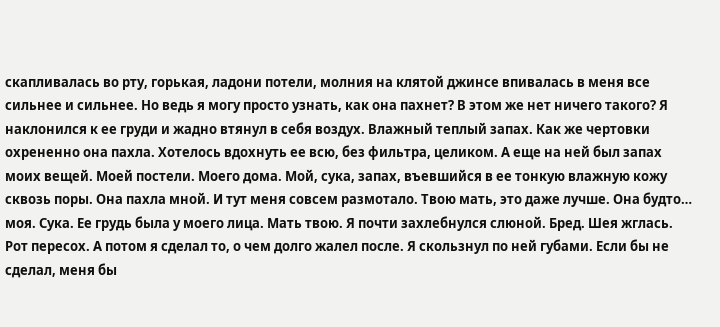скапливалась во рту, горькая, ладони потели, молния на клятой джинсе впивалась в меня все сильнее и сильнее. Но ведь я могу просто узнать, как она пахнет? В этом же нет ничего такого? Я наклонился к ее груди и жадно втянул в себя воздух. Влажный теплый запах. Как же чертовки охрененно она пахла. Хотелось вдохнуть ее всю, без фильтра, целиком. А еще на ней был запах моих вещей. Моей постели. Моего дома. Мой, сука, запах, въевшийся в ее тонкую влажную кожу сквозь поры. Она пахла мной. И тут меня совсем размотало. Твою мать, это даже лучше. Она будто… моя. Сука. Ее грудь была у моего лица. Мать твою. Я почти захлебнулся слюной. Бред. Шея жглась. Рот пересох. А потом я сделал то, о чем долго жалел после. Я скользнул по ней губами. Если бы не сделал, меня бы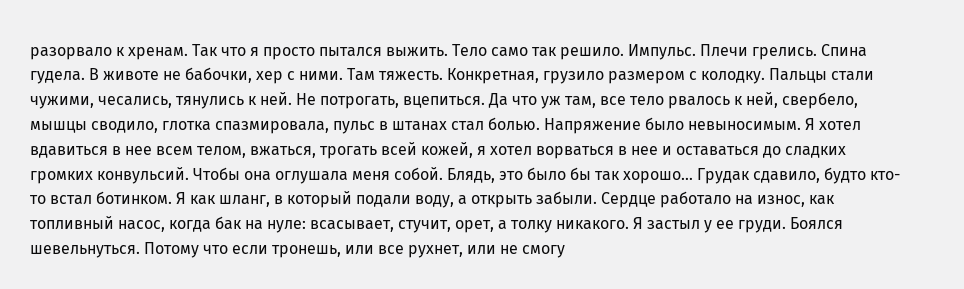разорвало к хренам. Так что я просто пытался выжить. Тело само так решило. Импульс. Плечи грелись. Спина гудела. В животе не бабочки, хер с ними. Там тяжесть. Конкретная, грузило размером с колодку. Пальцы стали чужими, чесались, тянулись к ней. Не потрогать, вцепиться. Да что уж там, все тело рвалось к ней, свербело, мышцы сводило, глотка спазмировала, пульс в штанах стал болью. Напряжение было невыносимым. Я хотел вдавиться в нее всем телом, вжаться, трогать всей кожей, я хотел ворваться в нее и оставаться до сладких громких конвульсий. Чтобы она оглушала меня собой. Блядь, это было бы так хорошо… Грудак сдавило, будто кто-то встал ботинком. Я как шланг, в который подали воду, а открыть забыли. Сердце работало на износ, как топливный насос, когда бак на нуле: всасывает, стучит, орет, а толку никакого. Я застыл у ее груди. Боялся шевельнуться. Потому что если тронешь, или все рухнет, или не смогу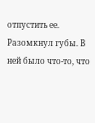отпустить ее. Разомкнул губы. В ней было что-то, что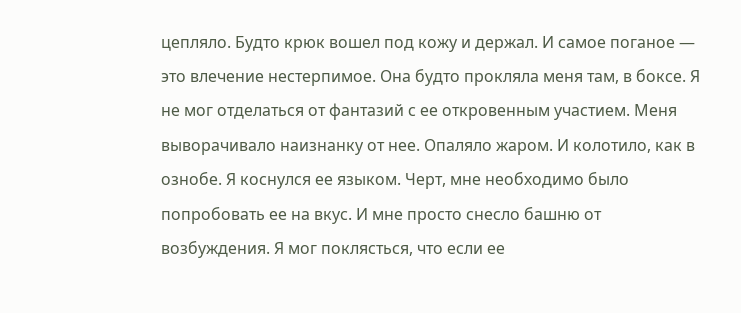цепляло. Будто крюк вошел под кожу и держал. И самое поганое — это влечение нестерпимое. Она будто прокляла меня там, в боксе. Я не мог отделаться от фантазий с ее откровенным участием. Меня выворачивало наизнанку от нее. Опаляло жаром. И колотило, как в ознобе. Я коснулся ее языком. Черт, мне необходимо было попробовать ее на вкус. И мне просто снесло башню от возбуждения. Я мог поклясться, что если ее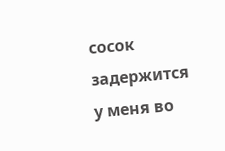сосок задержится у меня во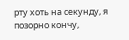рту хоть на секунду, я позорно кончу,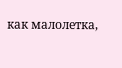как малолетка,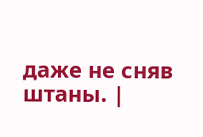даже не сняв штаны. |